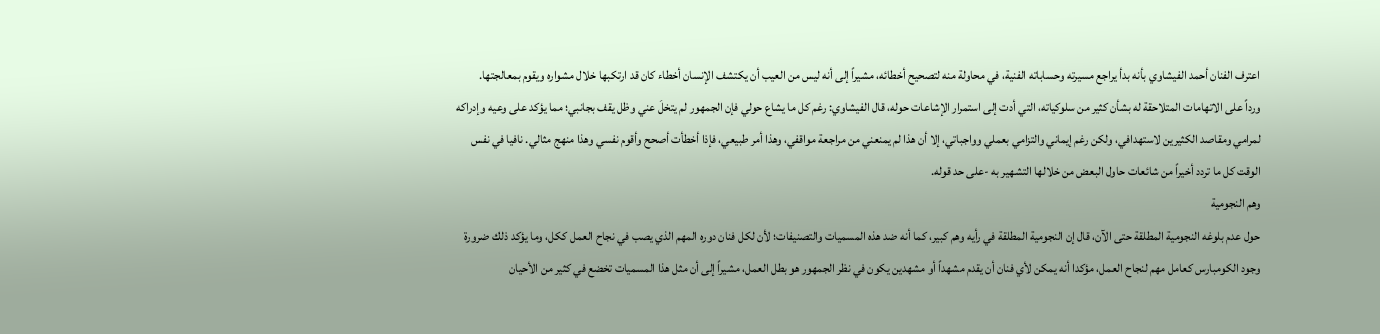اعترف الفنان أحمد الفيشاوي بأنه بدأ يراجع مسيرته وحساباته الفنية، في محاولة منه لتصحيح أخطائه، مشيراً إلى أنه ليس من العيب أن يكتشف الإنسان أخطاء كان قد ارتكبها خلال مشواره ويقوم بمعالجتها.
ورداً على الاتهامات المتلاحقة له بشأن كثير من سلوكياته، التي أدت إلى استمرار الإشاعات حوله، قال الفيشاوي: رغم كل ما يشاع حولي فإن الجمهور لم يتخلَ عني وظل يقف بجانبي؛ مما يؤكد على وعيه وإدراكه لمرامي ومقاصد الكثيرين لاستهدافي، ولكن رغم إيماني والتزامي بعملي وواجباتي، إلا أن هذا لم يمنعني من مراجعة مواقفي، وهذا أمر طبيعي، فإذا أخطأت أصحح وأقوم نفسي وهذا منهج مثالي. نافيا في نفس الوقت كل ما تردد أخيراً من شائعات حاول البعض من خلالها التشهير به -على حد قوله.
وهم النجومية
حول عدم بلوغه النجومية المطلقة حتى الآن، قال إن النجومية المطلقة في رأيه وهم كبير، كما أنه ضد هذه المسميات والتصنيفات؛ لأن لكل فنان دوره المهم الذي يصب في نجاح العمل ككل، وما يؤكد ذلك ضرورة وجود الكومبارس كعامل مهم لنجاح العمل، مؤكدا أنه يمكن لأي فنان أن يقدم مشهداً أو مشهدين يكون في نظر الجمهور هو بطل العمل، مشيراً إلى أن مثل هذا المسميات تخضع في كثير من الأحيان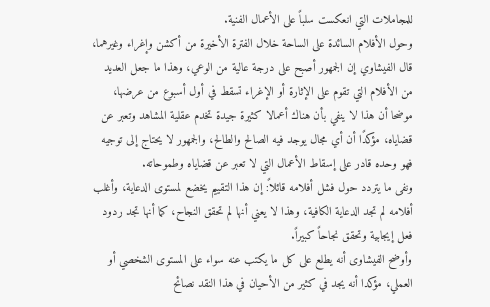للمجاملات التي انعكست سلباً على الأعمال الفنية.
وحول الأفلام السائدة على الساحة خلال الفترة الأخيرة من أكشن وإغراء وغيرهما، قال الفيشاوي إن الجمهور أصبح على درجة عالية من الوعي، وهذا ما جعل العديد من الأفلام التي تقوم على الإثارة أو الإغراء تسقط في أول أسبوع من عرضها، موضحا أن هذا لا ينفي بأن هناك أعمالا كثيرة جيدة تخدم عقلية المشاهد وتعبر عن قضاياه، مؤكدًا أن أي مجال يوجد فيه الصالح والطالح، والجمهور لا يحتاج إلى توجيه فهو وحده قادر على إسقاط الأعمال التي لا تعبر عن قضاياه وطموحاته.
ونفى ما يتردد حول فشل أفلامه قائلاً: إن هذا التقييم يخضع لمستوى الدعاية، وأغلب أفلامه لم تجد الدعاية الكافية، وهذا لا يعني أنها لم تحقق النجاح، كما أنها تجد ردود فعل إيجابية وتحقق نجاحاً كبيراً.
وأوضح الفيشاوى أنه يطلع على كل ما يكتب عنه سواء على المستوى الشخصي أو العملي، مؤكدا أنه يجد في كثير من الأحيان في هذا النقد نصائح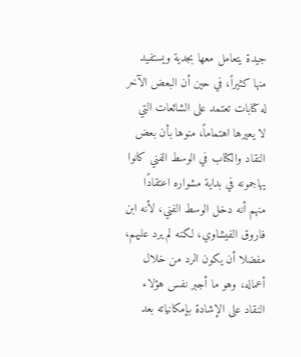جيدة يتعامل معها بجدية ويستفيد منها كثيراً، في حين أن البعض الآخر له كتابات تعتمد على الشائعات التي لا يعيرها اهتماماً، منوها بأن بعض النقاد والكتاب في الوسط الفني كانوا يهاجمونه في بداية مشواره اعتقادًا منهم أنه دخل الوسط الفني، لأنه ابن فاروق الفيشاوي، لكنه لم يرد عليهم، مفضلا أن يكون الرد من خلال أعماله، وهو ما أجبر نفس هؤلاء النقاد على الإشادة بإمكانياته بعد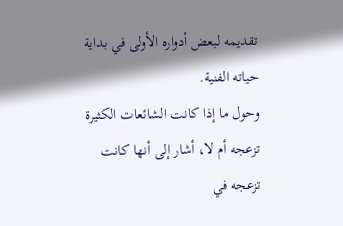تقديمه لبعض أدواره الأولى في بداية حياته الفنية.
وحول ما إذا كانت الشائعات الكثيرة تزعجه أم لا، أشار إلى أنها كانت تزعجه في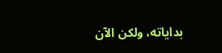بداياته، ولكن الآن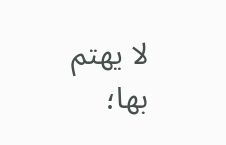لا يهتم بها؛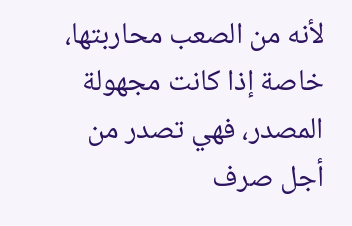لأنه من الصعب محاربتها، خاصة إذا كانت مجهولة المصدر، فهي تصدر من أجل صرف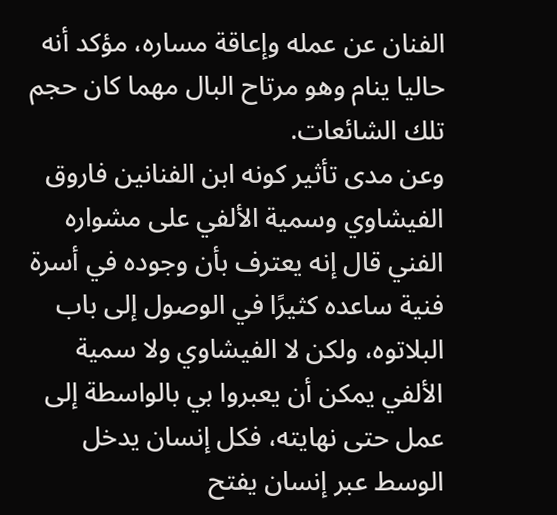الفنان عن عمله وإعاقة مساره، مؤكد أنه حاليا ينام وهو مرتاح البال مهما كان حجم تلك الشائعات.
وعن مدى تأثير كونه ابن الفنانين فاروق الفيشاوي وسمية الألفي على مشواره الفني قال إنه يعترف بأن وجوده في أسرة فنية ساعده كثيرًا في الوصول إلى باب البلاتوه، ولكن لا الفيشاوي ولا سمية الألفي يمكن أن يعبروا بي بالواسطة إلى عمل حتى نهايته، فكل إنسان يدخل الوسط عبر إنسان يفتح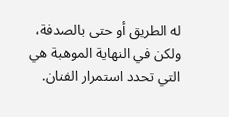له الطريق أو حتى بالصدفة، ولكن في النهاية الموهبة هي التي تحدد استمرار الفنان.